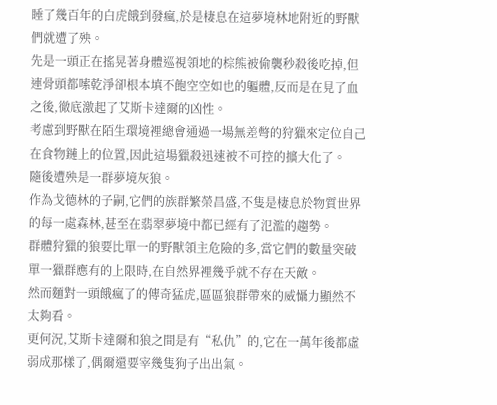睡了幾百年的白虎餓到發瘋,於是棲息在這夢境林地附近的野獸們就遭了殃。
先是一頭正在搖晃著身體巡視領地的棕熊被偷襲秒殺後吃掉,但連骨頭都嗦乾淨卻根本填不飽空空如也的軀體,反而是在見了血之後,徹底激起了艾斯卡達爾的凶性。
考慮到野獸在陌生環境裡總會通過一場無差彆的狩獵來定位自己在食物鏈上的位置,因此這場獵殺迅速被不可控的擴大化了。
隨後遭殃是一群夢境灰狼。
作為戈德林的子嗣,它們的族群繁榮昌盛,不隻是棲息於物質世界的每一處森林,甚至在翡翠夢境中都已經有了氾濫的趨勢。
群體狩獵的狼要比單一的野獸領主危險的多,當它們的數量突破單一獵群應有的上限時,在自然界裡幾乎就不存在天敵。
然而麵對一頭餓瘋了的傳奇猛虎,區區狼群帶來的威懾力顯然不太夠看。
更何況,艾斯卡達爾和狼之間是有“私仇”的,它在一萬年後都虛弱成那樣了,偶爾還要宰幾隻狗子出出氣。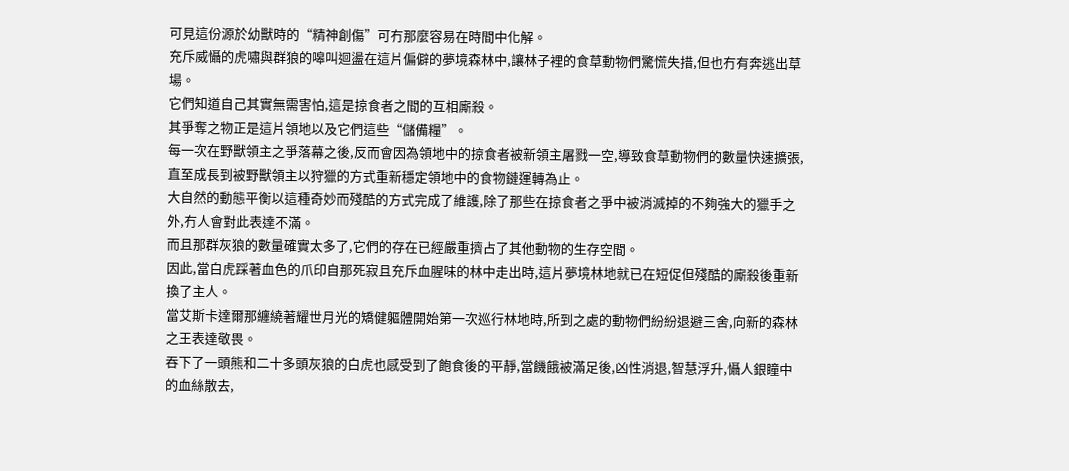可見這份源於幼獸時的“精神創傷”可冇那麼容易在時間中化解。
充斥威懾的虎嘯與群狼的嗥叫迴盪在這片偏僻的夢境森林中,讓林子裡的食草動物們驚慌失措,但也冇有奔逃出草場。
它們知道自己其實無需害怕,這是掠食者之間的互相廝殺。
其爭奪之物正是這片領地以及它們這些“儲備糧”。
每一次在野獸領主之爭落幕之後,反而會因為領地中的掠食者被新領主屠戮一空,導致食草動物們的數量快速擴張,直至成長到被野獸領主以狩獵的方式重新穩定領地中的食物鏈運轉為止。
大自然的動態平衡以這種奇妙而殘酷的方式完成了維護,除了那些在掠食者之爭中被消滅掉的不夠強大的獵手之外,冇人會對此表達不滿。
而且那群灰狼的數量確實太多了,它們的存在已經嚴重擠占了其他動物的生存空間。
因此,當白虎踩著血色的爪印自那死寂且充斥血腥味的林中走出時,這片夢境林地就已在短促但殘酷的廝殺後重新換了主人。
當艾斯卡達爾那纏繞著耀世月光的矯健軀體開始第一次巡行林地時,所到之處的動物們紛紛退避三舍,向新的森林之王表達敬畏。
吞下了一頭熊和二十多頭灰狼的白虎也感受到了飽食後的平靜,當饑餓被滿足後,凶性消退,智慧浮升,懾人銀瞳中的血絲散去,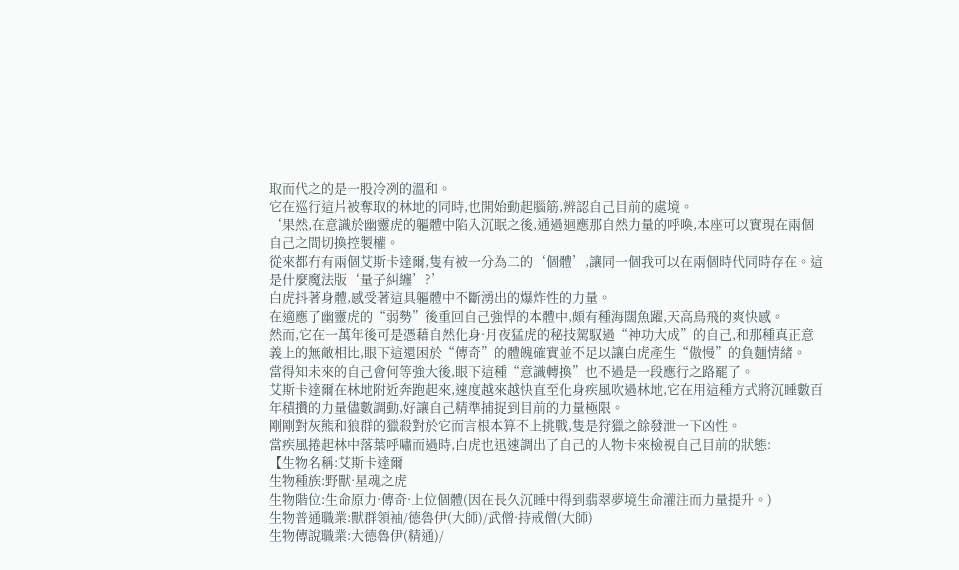取而代之的是一股冷冽的溫和。
它在巡行這片被奪取的林地的同時,也開始動起腦筋,辨認自己目前的處境。
‘果然,在意識於幽靈虎的軀體中陷入沉眠之後,通過迴應那自然力量的呼喚,本座可以實現在兩個自己之間切換控製權。
從來都冇有兩個艾斯卡達爾,隻有被一分為二的‘個體’,讓同一個我可以在兩個時代同時存在。這是什麼魔法版‘量子糾纏’?’
白虎抖著身體,感受著這具軀體中不斷湧出的爆炸性的力量。
在適應了幽靈虎的“弱勢”後重回自己強悍的本體中,頗有種海闊魚躍,天高鳥飛的爽快感。
然而,它在一萬年後可是憑藉自然化身·月夜猛虎的秘技駕馭過“神功大成”的自己,和那種真正意義上的無敵相比,眼下這還困於“傳奇”的體魄確實並不足以讓白虎產生“傲慢”的負麵情緒。
當得知未來的自己會何等強大後,眼下這種“意識轉換”也不過是一段應行之路罷了。
艾斯卡達爾在林地附近奔跑起來,速度越來越快直至化身疾風吹過林地,它在用這種方式將沉睡數百年積攢的力量儘數調動,好讓自己精準捕捉到目前的力量極限。
剛剛對灰熊和狼群的獵殺對於它而言根本算不上挑戰,隻是狩獵之餘發泄一下凶性。
當疾風捲起林中落葉呼嘯而過時,白虎也迅速調出了自己的人物卡來檢視自己目前的狀態:
【生物名稱:艾斯卡達爾
生物種族:野獸·星魂之虎
生物階位:生命原力·傳奇·上位個體(因在長久沉睡中得到翡翠夢境生命灌注而力量提升。)
生物普通職業:獸群領袖/德魯伊(大師)/武僧·持戒僧(大師)
生物傳說職業:大德魯伊(精通)/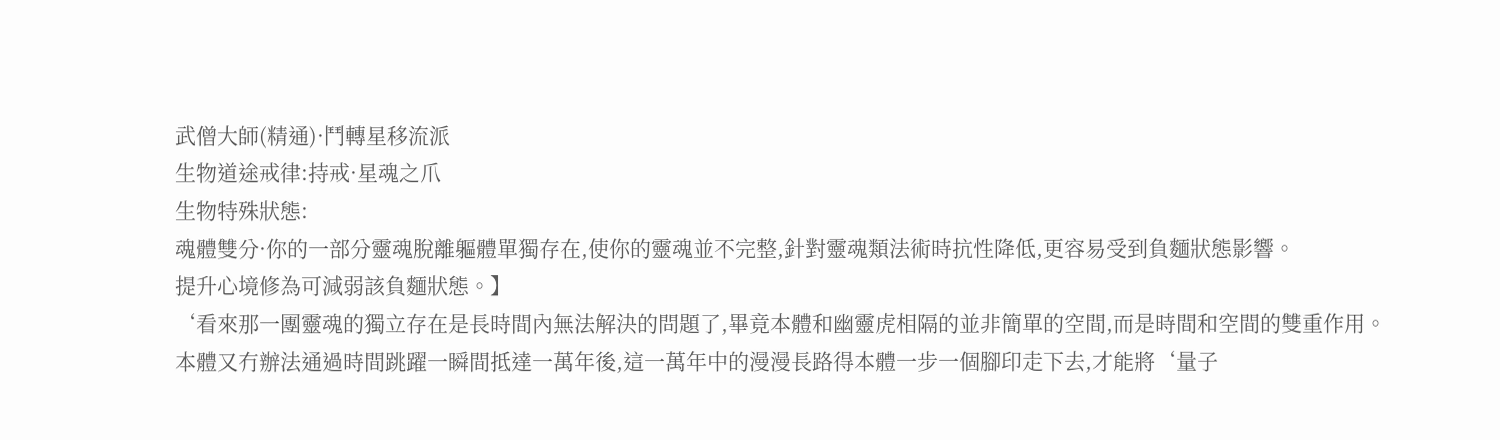武僧大師(精通)·鬥轉星移流派
生物道途戒律:持戒·星魂之爪
生物特殊狀態:
魂體雙分·你的一部分靈魂脫離軀體單獨存在,使你的靈魂並不完整,針對靈魂類法術時抗性降低,更容易受到負麵狀態影響。
提升心境修為可減弱該負麵狀態。】
‘看來那一團靈魂的獨立存在是長時間內無法解決的問題了,畢竟本體和幽靈虎相隔的並非簡單的空間,而是時間和空間的雙重作用。
本體又冇辦法通過時間跳躍一瞬間抵達一萬年後,這一萬年中的漫漫長路得本體一步一個腳印走下去,才能將‘量子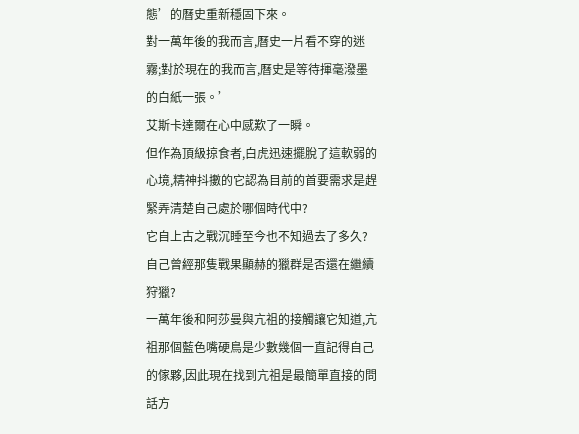態’的曆史重新穩固下來。
對一萬年後的我而言,曆史一片看不穿的迷霧;對於現在的我而言,曆史是等待揮毫潑墨的白紙一張。’
艾斯卡達爾在心中感歎了一瞬。
但作為頂級掠食者,白虎迅速擺脫了這軟弱的心境,精神抖擻的它認為目前的首要需求是趕緊弄清楚自己處於哪個時代中?
它自上古之戰沉睡至今也不知過去了多久?
自己曾經那隻戰果顯赫的獵群是否還在繼續狩獵?
一萬年後和阿莎曼與亢祖的接觸讓它知道,亢祖那個藍色嘴硬鳥是少數幾個一直記得自己的傢夥,因此現在找到亢祖是最簡單直接的問話方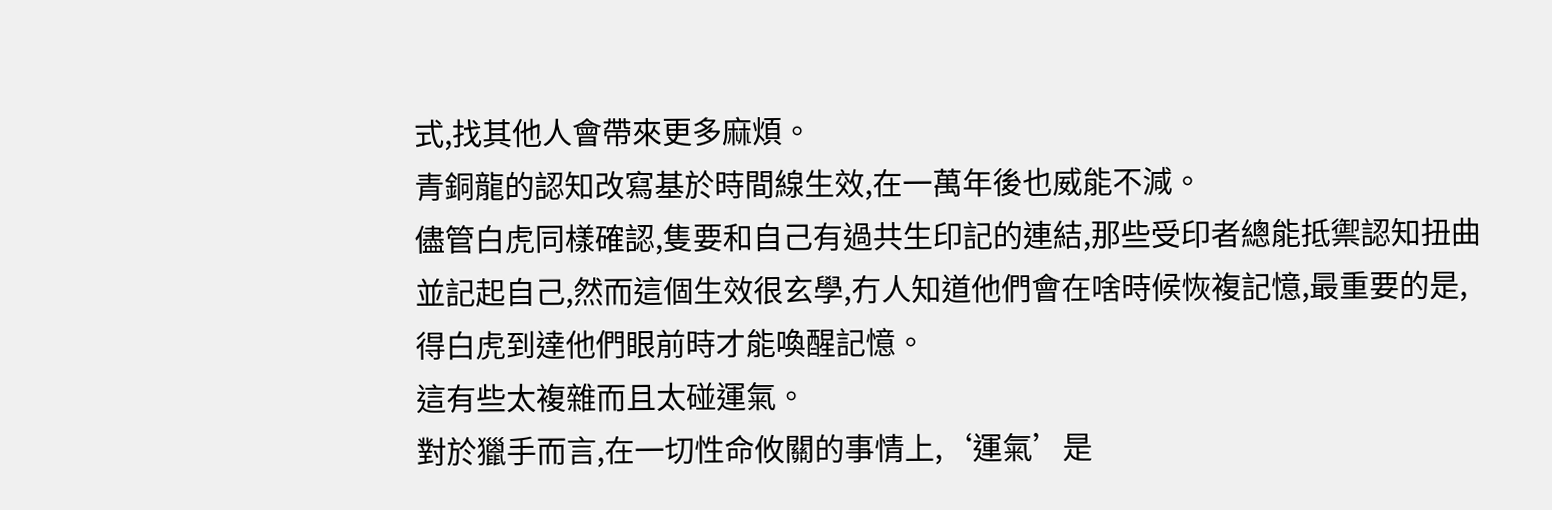式,找其他人會帶來更多麻煩。
青銅龍的認知改寫基於時間線生效,在一萬年後也威能不減。
儘管白虎同樣確認,隻要和自己有過共生印記的連結,那些受印者總能抵禦認知扭曲並記起自己,然而這個生效很玄學,冇人知道他們會在啥時候恢複記憶,最重要的是,得白虎到達他們眼前時才能喚醒記憶。
這有些太複雜而且太碰運氣。
對於獵手而言,在一切性命攸關的事情上,‘運氣’是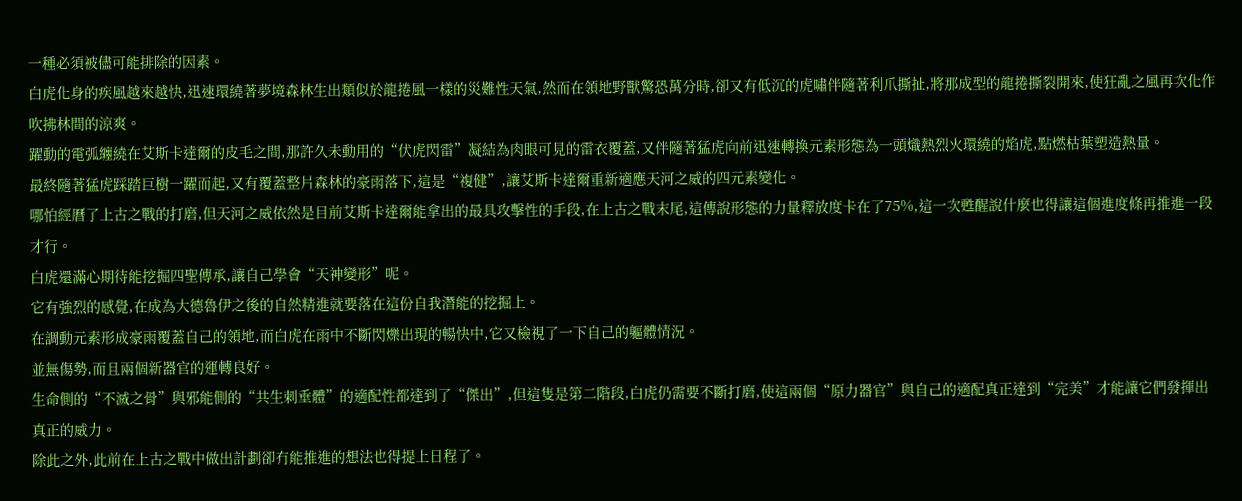一種必須被儘可能排除的因素。
白虎化身的疾風越來越快,迅速環繞著夢境森林生出類似於龍捲風一樣的災難性天氣,然而在領地野獸驚恐萬分時,卻又有低沉的虎嘯伴隨著利爪撕扯,將那成型的龍捲撕裂開來,使狂亂之風再次化作吹拂林間的涼爽。
躍動的電弧纏繞在艾斯卡達爾的皮毛之間,那許久未動用的“伏虎閃雷”凝結為肉眼可見的雷衣覆蓋,又伴隨著猛虎向前迅速轉換元素形態為一頭熾熱烈火環繞的焰虎,點燃枯葉塑造熱量。
最終隨著猛虎踩踏巨樹一躍而起,又有覆蓋整片森林的豪雨落下,這是“複健”,讓艾斯卡達爾重新適應天河之威的四元素變化。
哪怕經曆了上古之戰的打磨,但天河之威依然是目前艾斯卡達爾能拿出的最具攻擊性的手段,在上古之戰末尾,這傳說形態的力量釋放度卡在了75%,這一次甦醒說什麼也得讓這個進度條再推進一段才行。
白虎還滿心期待能挖掘四聖傳承,讓自己學會“天神變形”呢。
它有強烈的感覺,在成為大德魯伊之後的自然精進就要落在這份自我潛能的挖掘上。
在調動元素形成豪雨覆蓋自己的領地,而白虎在雨中不斷閃爍出現的暢快中,它又檢視了一下自己的軀體情況。
並無傷勢,而且兩個新器官的運轉良好。
生命側的“不滅之骨”與邪能側的“共生刺垂體”的適配性都達到了“傑出”,但這隻是第二階段,白虎仍需要不斷打磨,使這兩個“原力器官”與自己的適配真正達到“完美”才能讓它們發揮出真正的威力。
除此之外,此前在上古之戰中做出計劃卻冇能推進的想法也得提上日程了。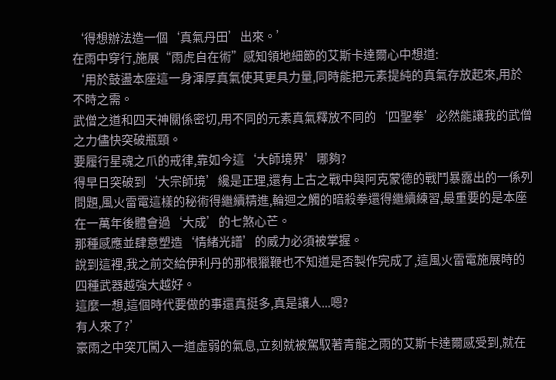‘得想辦法造一個‘真氣丹田’出來。’
在雨中穿行,施展“雨虎自在術”感知領地細節的艾斯卡達爾心中想道:
‘用於鼓盪本座這一身渾厚真氣使其更具力量,同時能把元素提純的真氣存放起來,用於不時之需。
武僧之道和四天神關係密切,用不同的元素真氣釋放不同的‘四聖拳’必然能讓我的武僧之力儘快突破瓶頸。
要履行星魂之爪的戒律,靠如今這‘大師境界’哪夠?
得早日突破到‘大宗師境’纔是正理,還有上古之戰中與阿克蒙德的戰鬥暴露出的一係列問題,風火雷電這樣的秘術得繼續精進,輪迴之觸的暗殺拳還得繼續練習,最重要的是本座在一萬年後體會過‘大成’的七煞心芒。
那種感應並肆意塑造‘情緒光譜’的威力必須被掌握。
說到這裡,我之前交給伊利丹的那根獵鞭也不知道是否製作完成了,這風火雷電施展時的四種武器越強大越好。
這麼一想,這個時代要做的事還真挺多,真是讓人...嗯?
有人來了?’
豪雨之中突兀闖入一道虛弱的氣息,立刻就被駕馭著青龍之雨的艾斯卡達爾感受到,就在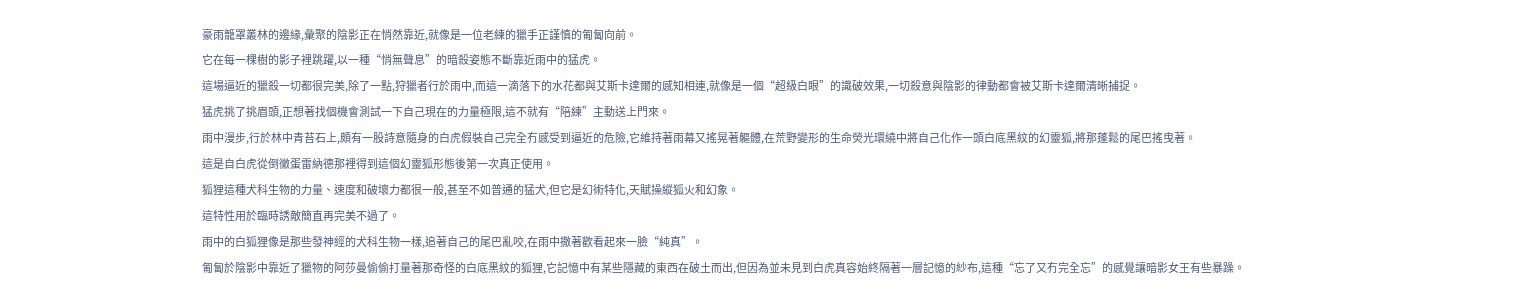豪雨籠罩叢林的邊緣,彙聚的陰影正在悄然靠近,就像是一位老練的獵手正謹慎的匍匐向前。
它在每一棵樹的影子裡跳躍,以一種“悄無聲息”的暗殺姿態不斷靠近雨中的猛虎。
這場逼近的獵殺一切都很完美,除了一點,狩獵者行於雨中,而這一滴落下的水花都與艾斯卡達爾的感知相連,就像是一個“超級白眼”的識破效果,一切殺意與陰影的律動都會被艾斯卡達爾清晰捕捉。
猛虎挑了挑眉頭,正想著找個機會測試一下自己現在的力量極限,這不就有“陪練”主動送上門來。
雨中漫步,行於林中青苔石上,頗有一股詩意隨身的白虎假裝自己完全冇感受到逼近的危險,它維持著雨幕又搖晃著軀體,在荒野變形的生命熒光環繞中將自己化作一頭白底黑紋的幻靈狐,將那蓬鬆的尾巴搖曳著。
這是自白虎從倒黴蛋雷納德那裡得到這個幻靈狐形態後第一次真正使用。
狐狸這種犬科生物的力量、速度和破壞力都很一般,甚至不如普通的猛犬,但它是幻術特化,天賦操縱狐火和幻象。
這特性用於臨時誘敵簡直再完美不過了。
雨中的白狐狸像是那些發神經的犬科生物一樣,追著自己的尾巴亂咬,在雨中撒著歡看起來一臉“純真”。
匍匐於陰影中靠近了獵物的阿莎曼偷偷打量著那奇怪的白底黑紋的狐狸,它記憶中有某些隱藏的東西在破土而出,但因為並未見到白虎真容始終隔著一層記憶的紗布,這種“忘了又冇完全忘”的感覺讓暗影女王有些暴躁。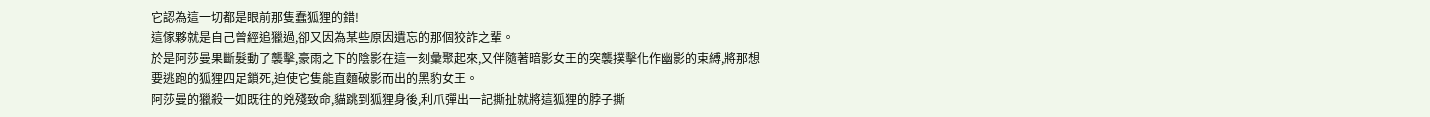它認為這一切都是眼前那隻蠢狐狸的錯!
這傢夥就是自己曾經追獵過,卻又因為某些原因遺忘的那個狡詐之輩。
於是阿莎曼果斷髮動了襲擊,豪雨之下的陰影在這一刻彙聚起來,又伴隨著暗影女王的突襲撲擊化作幽影的束縛,將那想要逃跑的狐狸四足鎖死,迫使它隻能直麵破影而出的黑豹女王。
阿莎曼的獵殺一如既往的兇殘致命,貓跳到狐狸身後,利爪彈出一記撕扯就將這狐狸的脖子撕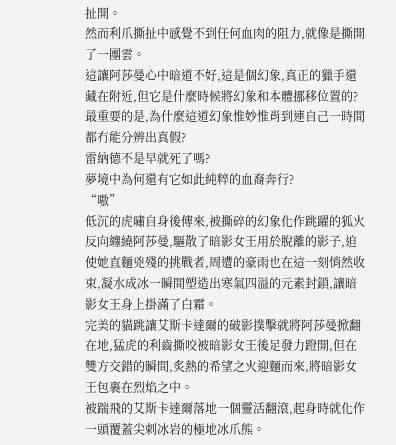扯開。
然而利爪撕扯中感覺不到任何血肉的阻力,就像是撕開了一團雲。
這讓阿莎曼心中暗道不好,這是個幻象,真正的獵手還藏在附近,但它是什麼時候將幻象和本體挪移位置的?
最重要的是,為什麼這道幻象惟妙惟肖到連自己一時間都冇能分辨出真假?
雷納德不是早就死了嗎?
夢境中為何還有它如此純粹的血裔奔行?
“嗷”
低沉的虎嘯自身後傳來,被撕碎的幻象化作跳躍的狐火反向纏繞阿莎曼,驅散了暗影女王用於脫離的影子,迫使她直麵兇殘的挑戰者,周遭的豪雨也在這一刻悄然收束,凝水成冰一瞬間塑造出寒氣四溢的元素封鎖,讓暗影女王身上掛滿了白霜。
完美的貓跳讓艾斯卡達爾的破影撲擊就將阿莎曼掀翻在地,猛虎的利齒撕咬被暗影女王後足發力蹬開,但在雙方交錯的瞬間,炙熱的希望之火迎麵而來,將暗影女王包裹在烈焰之中。
被踹飛的艾斯卡達爾落地一個靈活翻滾,起身時就化作一頭覆蓋尖刺冰岩的極地冰爪熊。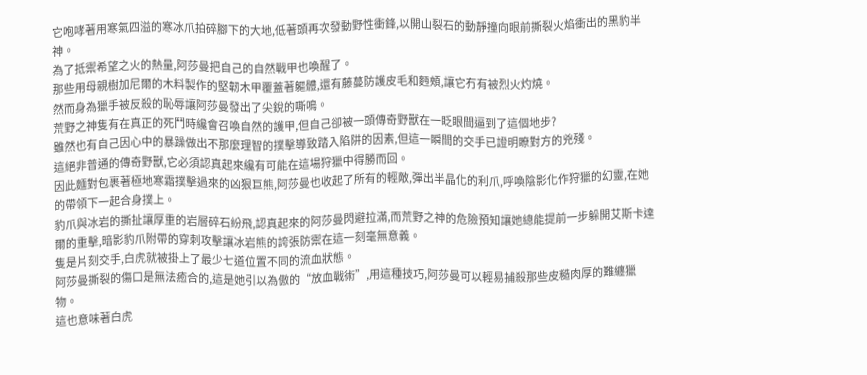它咆哮著用寒氣四溢的寒冰爪拍碎腳下的大地,低著頭再次發動野性衝鋒,以開山裂石的動靜撞向眼前撕裂火焰衝出的黑豹半神。
為了抵禦希望之火的熱量,阿莎曼把自己的自然戰甲也喚醒了。
那些用母親樹加尼爾的木料製作的堅韌木甲覆蓋著軀體,還有藤蔓防護皮毛和麪頰,讓它冇有被烈火灼燒。
然而身為獵手被反殺的恥辱讓阿莎曼發出了尖銳的嘶鳴。
荒野之神隻有在真正的死鬥時纔會召喚自然的護甲,但自己卻被一頭傳奇野獸在一眨眼間逼到了這個地步?
雖然也有自己因心中的暴躁做出不那麼理智的撲擊導致踏入陷阱的因素,但這一瞬間的交手已證明瞭對方的兇殘。
這絕非普通的傳奇野獸,它必須認真起來纔有可能在這場狩獵中得勝而回。
因此麵對包裹著極地寒霜撲擊過來的凶狠巨熊,阿莎曼也收起了所有的輕敵,彈出半晶化的利爪,呼喚陰影化作狩獵的幻靈,在她的帶領下一起合身撲上。
豹爪與冰岩的撕扯讓厚重的岩層碎石紛飛,認真起來的阿莎曼閃避拉滿,而荒野之神的危險預知讓她總能提前一步躲開艾斯卡達爾的重擊,暗影豹爪附帶的穿刺攻擊讓冰岩熊的誇張防禦在這一刻毫無意義。
隻是片刻交手,白虎就被掛上了最少七道位置不同的流血狀態。
阿莎曼撕裂的傷口是無法癒合的,這是她引以為傲的“放血戰術”,用這種技巧,阿莎曼可以輕易捕殺那些皮糙肉厚的難纏獵物。
這也意味著白虎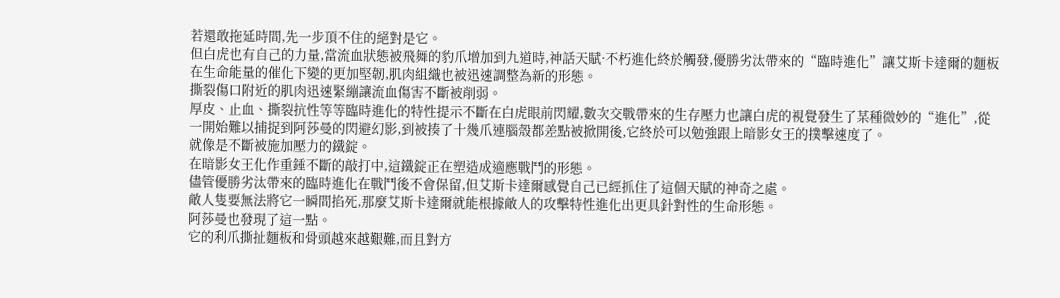若還敢拖延時間,先一步頂不住的絕對是它。
但白虎也有自己的力量,當流血狀態被飛舞的豹爪增加到九道時,神話天賦·不朽進化終於觸發,優勝劣汰帶來的“臨時進化”讓艾斯卡達爾的麵板在生命能量的催化下變的更加堅韌,肌肉組織也被迅速調整為新的形態。
撕裂傷口附近的肌肉迅速緊繃讓流血傷害不斷被削弱。
厚皮、止血、撕裂抗性等等臨時進化的特性提示不斷在白虎眼前閃耀,數次交戰帶來的生存壓力也讓白虎的視覺發生了某種微妙的“進化”,從一開始難以捕捉到阿莎曼的閃避幻影,到被揍了十幾爪連腦殼都差點被掀開後,它終於可以勉強跟上暗影女王的撲擊速度了。
就像是不斷被施加壓力的鐵錠。
在暗影女王化作重錘不斷的敲打中,這鐵錠正在塑造成適應戰鬥的形態。
儘管優勝劣汰帶來的臨時進化在戰鬥後不會保留,但艾斯卡達爾感覺自己已經抓住了這個天賦的神奇之處。
敵人隻要無法將它一瞬間掐死,那麼艾斯卡達爾就能根據敵人的攻擊特性進化出更具針對性的生命形態。
阿莎曼也發現了這一點。
它的利爪撕扯麵板和骨頭越來越艱難,而且對方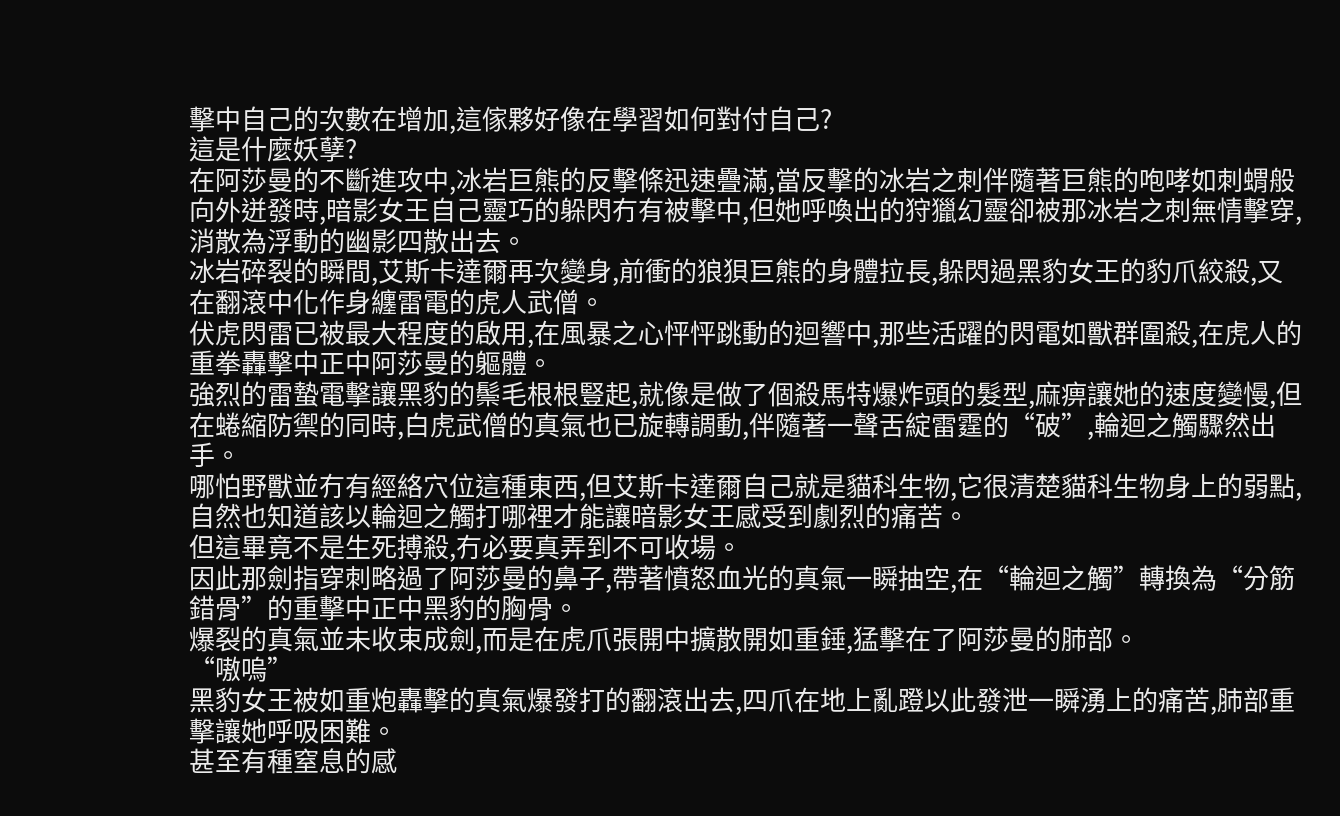擊中自己的次數在增加,這傢夥好像在學習如何對付自己?
這是什麼妖孽?
在阿莎曼的不斷進攻中,冰岩巨熊的反擊條迅速疊滿,當反擊的冰岩之刺伴隨著巨熊的咆哮如刺蝟般向外迸發時,暗影女王自己靈巧的躲閃冇有被擊中,但她呼喚出的狩獵幻靈卻被那冰岩之刺無情擊穿,消散為浮動的幽影四散出去。
冰岩碎裂的瞬間,艾斯卡達爾再次變身,前衝的狼狽巨熊的身體拉長,躲閃過黑豹女王的豹爪絞殺,又在翻滾中化作身纏雷電的虎人武僧。
伏虎閃雷已被最大程度的啟用,在風暴之心怦怦跳動的迴響中,那些活躍的閃電如獸群圍殺,在虎人的重拳轟擊中正中阿莎曼的軀體。
強烈的雷蟄電擊讓黑豹的鬃毛根根豎起,就像是做了個殺馬特爆炸頭的髮型,麻痹讓她的速度變慢,但在蜷縮防禦的同時,白虎武僧的真氣也已旋轉調動,伴隨著一聲舌綻雷霆的“破”,輪迴之觸驟然出手。
哪怕野獸並冇有經絡穴位這種東西,但艾斯卡達爾自己就是貓科生物,它很清楚貓科生物身上的弱點,自然也知道該以輪迴之觸打哪裡才能讓暗影女王感受到劇烈的痛苦。
但這畢竟不是生死搏殺,冇必要真弄到不可收場。
因此那劍指穿刺略過了阿莎曼的鼻子,帶著憤怒血光的真氣一瞬抽空,在“輪迴之觸”轉換為“分筋錯骨”的重擊中正中黑豹的胸骨。
爆裂的真氣並未收束成劍,而是在虎爪張開中擴散開如重錘,猛擊在了阿莎曼的肺部。
“嗷嗚”
黑豹女王被如重炮轟擊的真氣爆發打的翻滾出去,四爪在地上亂蹬以此發泄一瞬湧上的痛苦,肺部重擊讓她呼吸困難。
甚至有種窒息的感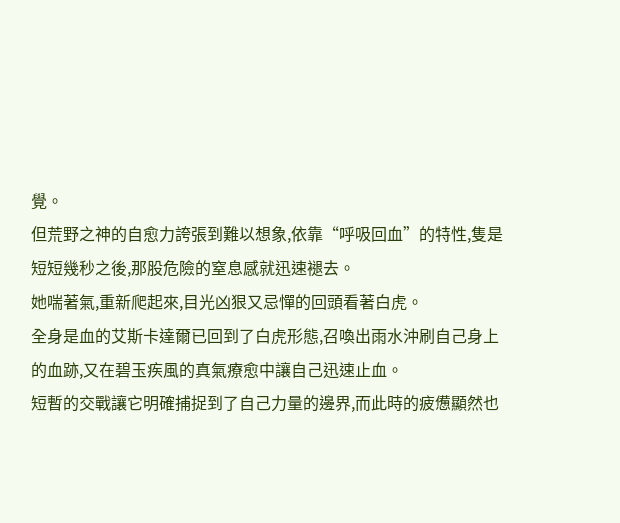覺。
但荒野之神的自愈力誇張到難以想象,依靠“呼吸回血”的特性,隻是短短幾秒之後,那股危險的窒息感就迅速褪去。
她喘著氣,重新爬起來,目光凶狠又忌憚的回頭看著白虎。
全身是血的艾斯卡達爾已回到了白虎形態,召喚出雨水沖刷自己身上的血跡,又在碧玉疾風的真氣療愈中讓自己迅速止血。
短暫的交戰讓它明確捕捉到了自己力量的邊界,而此時的疲憊顯然也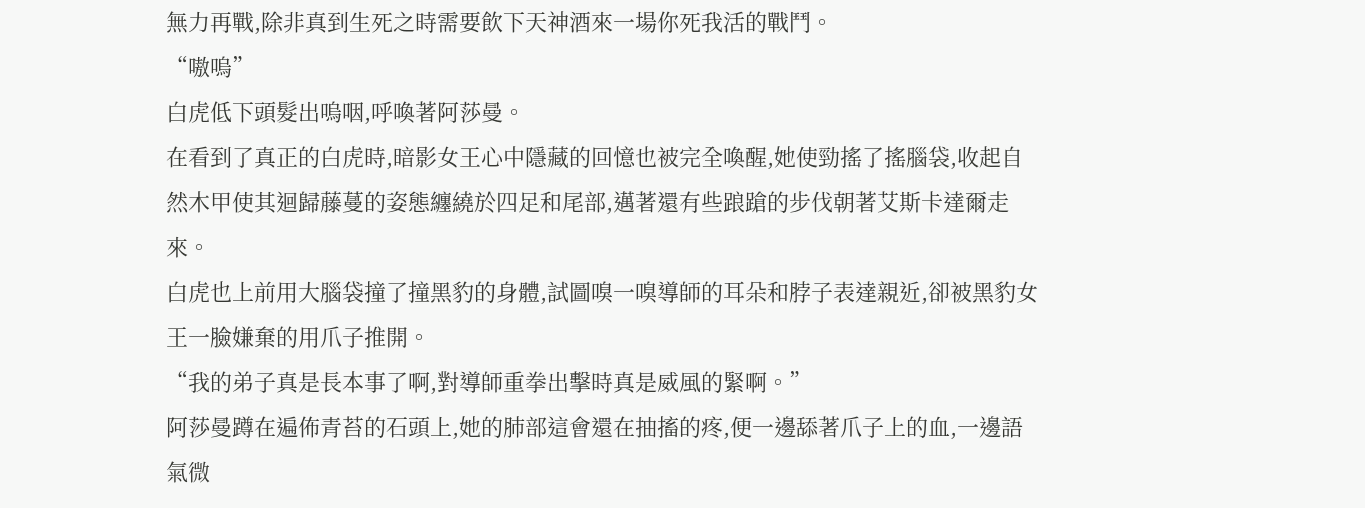無力再戰,除非真到生死之時需要飲下天神酒來一場你死我活的戰鬥。
“嗷嗚”
白虎低下頭髮出嗚咽,呼喚著阿莎曼。
在看到了真正的白虎時,暗影女王心中隱藏的回憶也被完全喚醒,她使勁搖了搖腦袋,收起自然木甲使其迴歸藤蔓的姿態纏繞於四足和尾部,邁著還有些踉蹌的步伐朝著艾斯卡達爾走來。
白虎也上前用大腦袋撞了撞黑豹的身體,試圖嗅一嗅導師的耳朵和脖子表達親近,卻被黑豹女王一臉嫌棄的用爪子推開。
“我的弟子真是長本事了啊,對導師重拳出擊時真是威風的緊啊。”
阿莎曼蹲在遍佈青苔的石頭上,她的肺部這會還在抽搐的疼,便一邊舔著爪子上的血,一邊語氣微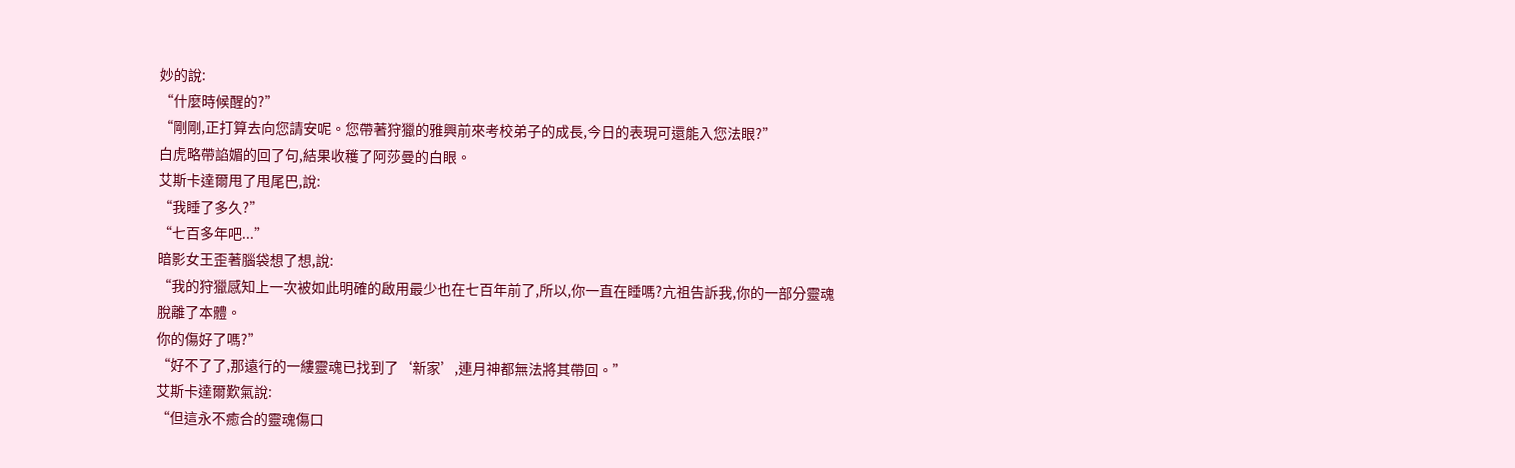妙的說:
“什麼時候醒的?”
“剛剛,正打算去向您請安呢。您帶著狩獵的雅興前來考校弟子的成長,今日的表現可還能入您法眼?”
白虎略帶諂媚的回了句,結果收穫了阿莎曼的白眼。
艾斯卡達爾甩了甩尾巴,說:
“我睡了多久?”
“七百多年吧...”
暗影女王歪著腦袋想了想,說:
“我的狩獵感知上一次被如此明確的啟用最少也在七百年前了,所以,你一直在睡嗎?亢祖告訴我,你的一部分靈魂脫離了本體。
你的傷好了嗎?”
“好不了了,那遠行的一縷靈魂已找到了‘新家’,連月神都無法將其帶回。”
艾斯卡達爾歎氣說:
“但這永不癒合的靈魂傷口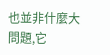也並非什麼大問題,它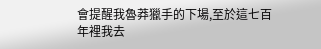會提醒我魯莽獵手的下場,至於這七百年裡我去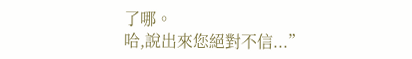了哪。
哈,說出來您絕對不信...”